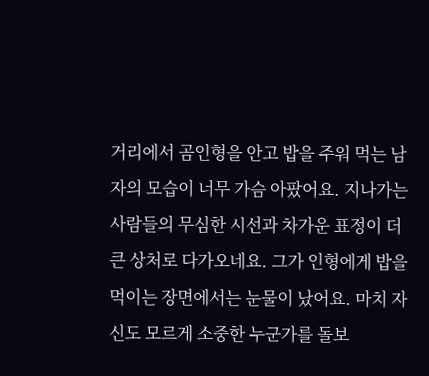거리에서 곰인형을 안고 밥을 주워 먹는 남자의 모습이 너무 가슴 아팠어요. 지나가는 사람들의 무심한 시선과 차가운 표정이 더 큰 상처로 다가오네요. 그가 인형에게 밥을 먹이는 장면에서는 눈물이 났어요. 마치 자신도 모르게 소중한 누군가를 돌보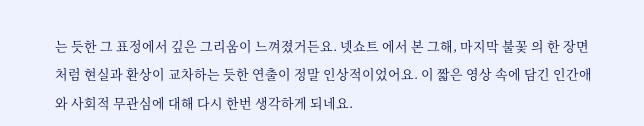는 듯한 그 표정에서 깊은 그리움이 느껴졌거든요. 넷쇼트 에서 본 그해, 마지막 불꽃 의 한 장면처럼 현실과 환상이 교차하는 듯한 연출이 정말 인상적이었어요. 이 짧은 영상 속에 담긴 인간애와 사회적 무관심에 대해 다시 한번 생각하게 되네요.